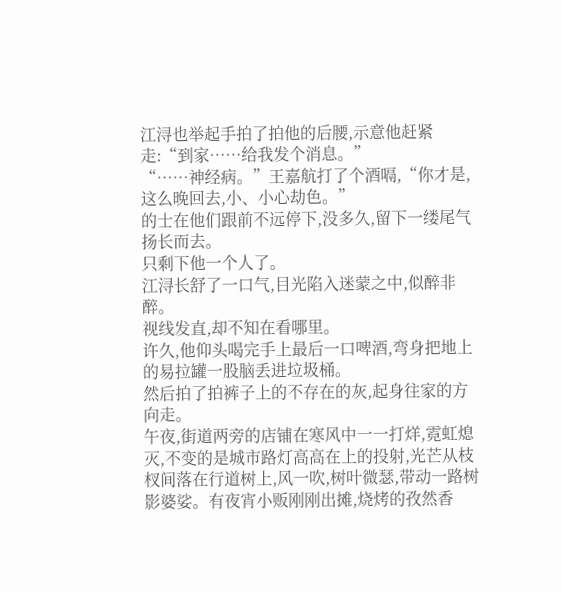江浔也举起手拍了拍他的后腰,示意他赶紧走:“到家……给我发个消息。”
“……神经病。”王嘉航打了个酒嗝,“你才是,这么晚回去,小、小心劫色。”
的士在他们跟前不远停下,没多久,留下一缕尾气扬长而去。
只剩下他一个人了。
江浔长舒了一口气,目光陷入迷蒙之中,似醉非醉。
视线发直,却不知在看哪里。
许久,他仰头喝完手上最后一口啤酒,弯身把地上的易拉罐一股脑丢进垃圾桶。
然后拍了拍裤子上的不存在的灰,起身往家的方向走。
午夜,街道两旁的店铺在寒风中一一打烊,霓虹熄灭,不变的是城市路灯高高在上的投射,光芒从枝杈间落在行道树上,风一吹,树叶微瑟,带动一路树影婆娑。有夜宵小贩刚刚出摊,烧烤的孜然香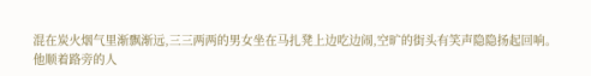混在炭火烟气里渐飘渐远,三三两两的男女坐在马扎凳上边吃边闹,空旷的街头有笑声隐隐扬起回响。
他顺着路旁的人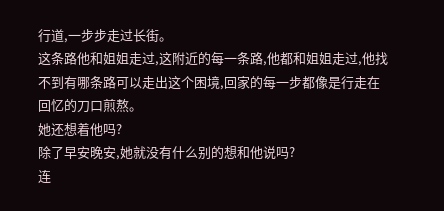行道,一步步走过长街。
这条路他和姐姐走过,这附近的每一条路,他都和姐姐走过,他找不到有哪条路可以走出这个困境,回家的每一步都像是行走在回忆的刀口煎熬。
她还想着他吗?
除了早安晚安,她就没有什么别的想和他说吗?
连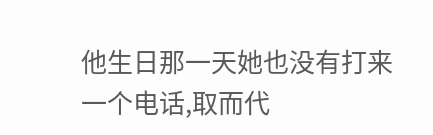他生日那一天她也没有打来一个电话,取而代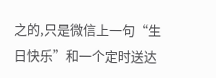之的,只是微信上一句“生日快乐”和一个定时送达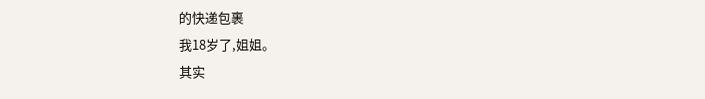的快递包裹
我18岁了,姐姐。
其实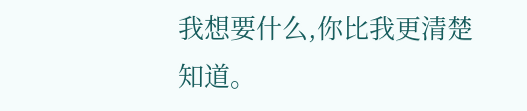我想要什么,你比我更清楚知道。